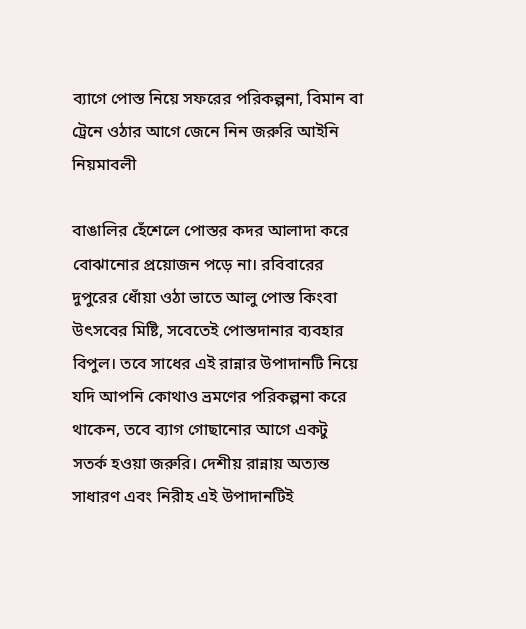ব্যাগে পোস্ত নিয়ে সফরের পরিকল্পনা, বিমান বা ট্রেনে ওঠার আগে জেনে নিন জরুরি আইনি নিয়মাবলী

বাঙালির হেঁশেলে পোস্তর কদর আলাদা করে বোঝানোর প্রয়োজন পড়ে না। রবিবারের দুপুরের ধোঁয়া ওঠা ভাতে আলু পোস্ত কিংবা উৎসবের মিষ্টি, সবেতেই পোস্তদানার ব্যবহার বিপুল। তবে সাধের এই রান্নার উপাদানটি নিয়ে যদি আপনি কোথাও ভ্রমণের পরিকল্পনা করে থাকেন, তবে ব্যাগ গোছানোর আগে একটু সতর্ক হওয়া জরুরি। দেশীয় রান্নায় অত্যন্ত সাধারণ এবং নিরীহ এই উপাদানটিই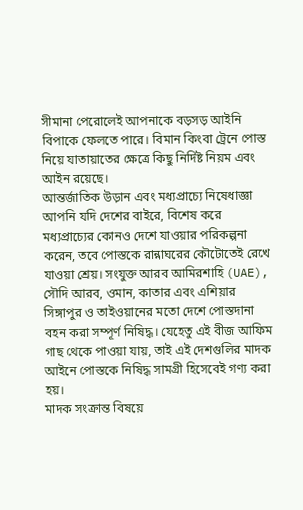সীমানা পেরোলেই আপনাকে বড়সড় আইনি বিপাকে ফেলতে পারে। বিমান কিংবা ট্রেনে পোস্ত নিয়ে যাতায়াতের ক্ষেত্রে কিছু নির্দিষ্ট নিয়ম এবং আইন রয়েছে।
আন্তর্জাতিক উড়ান এবং মধ্যপ্রাচ্যে নিষেধাজ্ঞা
আপনি যদি দেশের বাইরে, বিশেষ করে মধ্যপ্রাচ্যের কোনও দেশে যাওয়ার পরিকল্পনা করেন, তবে পোস্তকে রান্নাঘরের কৌটোতেই রেখে যাওয়া শ্রেয়। সংযুক্ত আরব আমিরশাহি (UAE), সৌদি আরব, ওমান, কাতার এবং এশিয়ার সিঙ্গাপুর ও তাইওয়ানের মতো দেশে পোস্তদানা বহন করা সম্পূর্ণ নিষিদ্ধ। যেহেতু এই বীজ আফিম গাছ থেকে পাওয়া যায়, তাই এই দেশগুলির মাদক আইনে পোস্তকে নিষিদ্ধ সামগ্রী হিসেবেই গণ্য করা হয়।
মাদক সংক্রান্ত বিষয়ে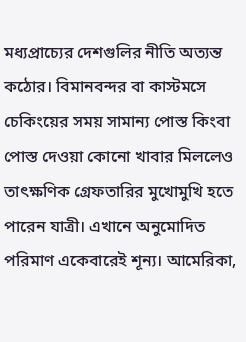মধ্যপ্রাচ্যের দেশগুলির নীতি অত্যন্ত কঠোর। বিমানবন্দর বা কাস্টমসে চেকিংয়ের সময় সামান্য পোস্ত কিংবা পোস্ত দেওয়া কোনো খাবার মিললেও তাৎক্ষণিক গ্রেফতারির মুখোমুখি হতে পারেন যাত্রী। এখানে অনুমোদিত পরিমাণ একেবারেই শূন্য। আমেরিকা,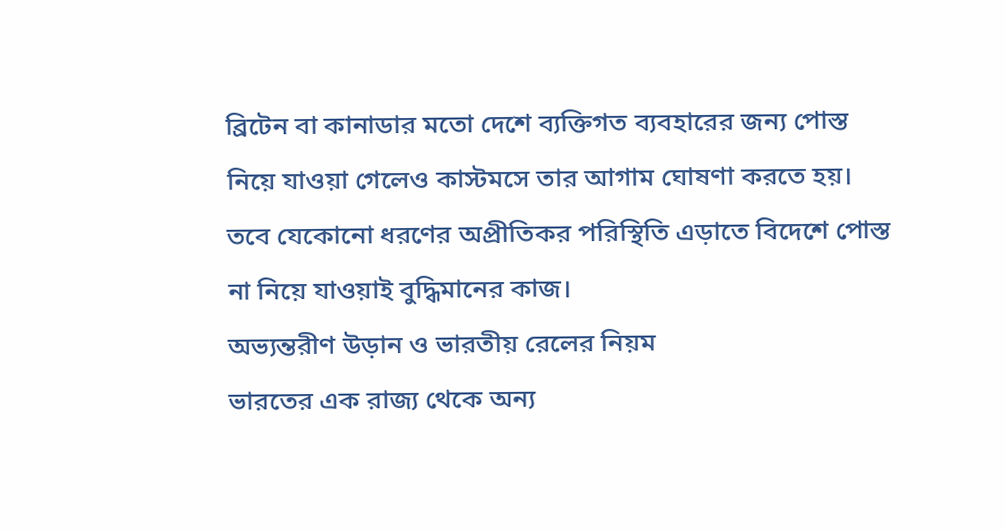ব্রিটেন বা কানাডার মতো দেশে ব্যক্তিগত ব্যবহারের জন্য পোস্ত নিয়ে যাওয়া গেলেও কাস্টমসে তার আগাম ঘোষণা করতে হয়। তবে যেকোনো ধরণের অপ্রীতিকর পরিস্থিতি এড়াতে বিদেশে পোস্ত না নিয়ে যাওয়াই বুদ্ধিমানের কাজ।
অভ্যন্তরীণ উড়ান ও ভারতীয় রেলের নিয়ম
ভারতের এক রাজ্য থেকে অন্য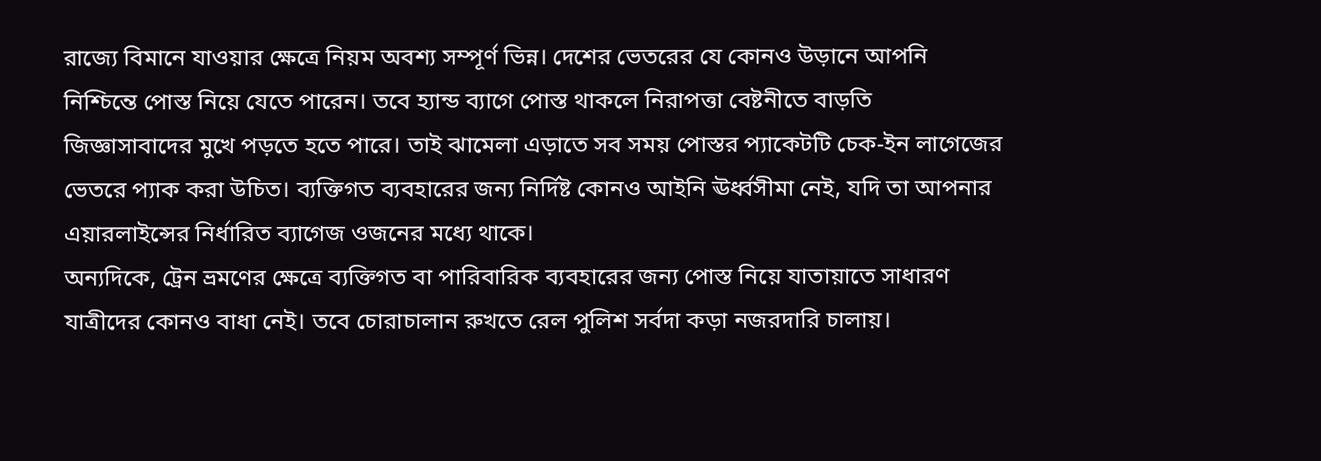রাজ্যে বিমানে যাওয়ার ক্ষেত্রে নিয়ম অবশ্য সম্পূর্ণ ভিন্ন। দেশের ভেতরের যে কোনও উড়ানে আপনি নিশ্চিন্তে পোস্ত নিয়ে যেতে পারেন। তবে হ্যান্ড ব্যাগে পোস্ত থাকলে নিরাপত্তা বেষ্টনীতে বাড়তি জিজ্ঞাসাবাদের মুখে পড়তে হতে পারে। তাই ঝামেলা এড়াতে সব সময় পোস্তর প্যাকেটটি চেক-ইন লাগেজের ভেতরে প্যাক করা উচিত। ব্যক্তিগত ব্যবহারের জন্য নির্দিষ্ট কোনও আইনি ঊর্ধ্বসীমা নেই, যদি তা আপনার এয়ারলাইন্সের নির্ধারিত ব্যাগেজ ওজনের মধ্যে থাকে।
অন্যদিকে, ট্রেন ভ্রমণের ক্ষেত্রে ব্যক্তিগত বা পারিবারিক ব্যবহারের জন্য পোস্ত নিয়ে যাতায়াতে সাধারণ যাত্রীদের কোনও বাধা নেই। তবে চোরাচালান রুখতে রেল পুলিশ সর্বদা কড়া নজরদারি চালায়।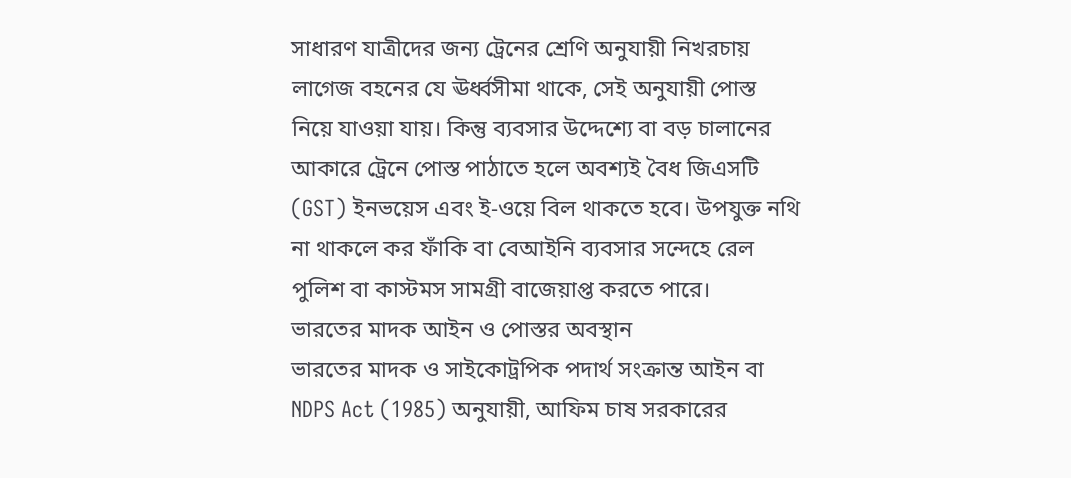সাধারণ যাত্রীদের জন্য ট্রেনের শ্রেণি অনুযায়ী নিখরচায় লাগেজ বহনের যে ঊর্ধ্বসীমা থাকে, সেই অনুযায়ী পোস্ত নিয়ে যাওয়া যায়। কিন্তু ব্যবসার উদ্দেশ্যে বা বড় চালানের আকারে ট্রেনে পোস্ত পাঠাতে হলে অবশ্যই বৈধ জিএসটি (GST) ইনভয়েস এবং ই-ওয়ে বিল থাকতে হবে। উপযুক্ত নথি না থাকলে কর ফাঁকি বা বেআইনি ব্যবসার সন্দেহে রেল পুলিশ বা কাস্টমস সামগ্রী বাজেয়াপ্ত করতে পারে।
ভারতের মাদক আইন ও পোস্তর অবস্থান
ভারতের মাদক ও সাইকোট্রপিক পদার্থ সংক্রান্ত আইন বা NDPS Act (1985) অনুযায়ী, আফিম চাষ সরকারের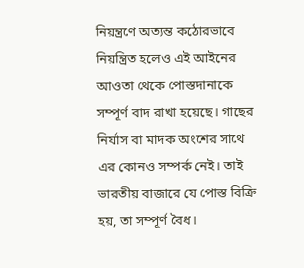নিয়ন্ত্রণে অত্যন্ত কঠোরভাবে নিয়ন্ত্রিত হলেও এই আইনের আওতা থেকে পোস্তদানাকে সম্পূর্ণ বাদ রাখা হয়েছে। গাছের নির্যাস বা মাদক অংশের সাথে এর কোনও সম্পর্ক নেই। তাই ভারতীয় বাজারে যে পোস্ত বিক্রি হয়, তা সম্পূর্ণ বৈধ।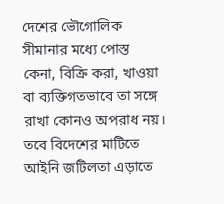দেশের ভৌগোলিক সীমানার মধ্যে পোস্ত কেনা, বিক্রি করা, খাওয়া বা ব্যক্তিগতভাবে তা সঙ্গে রাখা কোনও অপরাধ নয়। তবে বিদেশের মাটিতে আইনি জটিলতা এড়াতে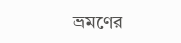ভ্রমণের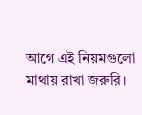আগে এই নিয়মগুলো মাথায় রাখা জরুরি।